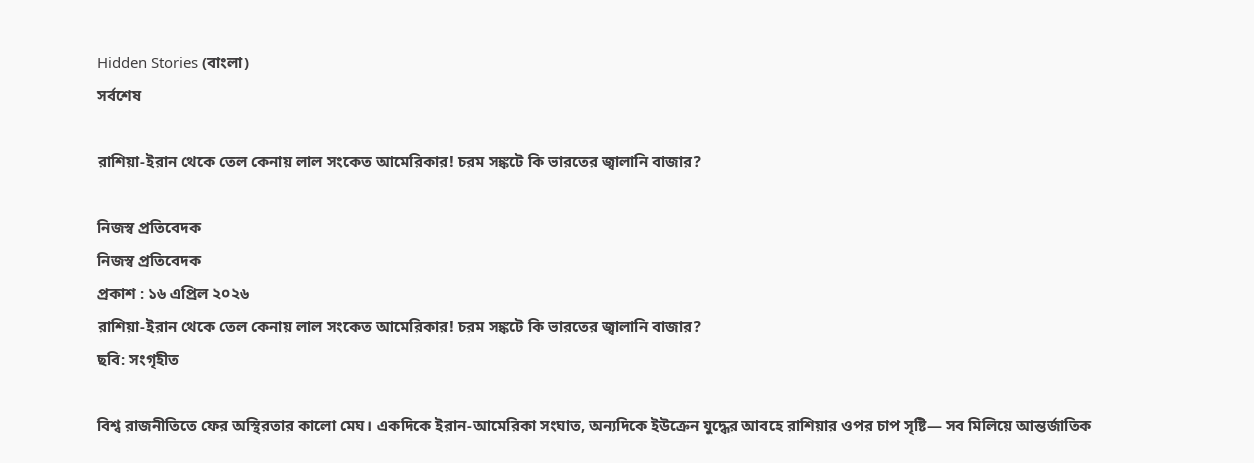Hidden Stories (বাংলা)
সর্বশেষ

রাশিয়া-ইরান থেকে তেল কেনায় লাল সংকেত আমেরিকার! চরম সঙ্কটে কি ভারতের জ্বালানি বাজার?

নিজস্ব প্রতিবেদক
নিজস্ব প্রতিবেদক
প্রকাশ : ১৬ এপ্রিল ২০২৬
রাশিয়া-ইরান থেকে তেল কেনায় লাল সংকেত আমেরিকার! চরম সঙ্কটে কি ভারতের জ্বালানি বাজার?
ছবি: সংগৃহীত

বিশ্ব রাজনীতিতে ফের অস্থিরতার কালো মেঘ। একদিকে ইরান-আমেরিকা সংঘাত, অন্যদিকে ইউক্রেন যুদ্ধের আবহে রাশিয়ার ওপর চাপ সৃষ্টি— সব মিলিয়ে আন্তর্জাতিক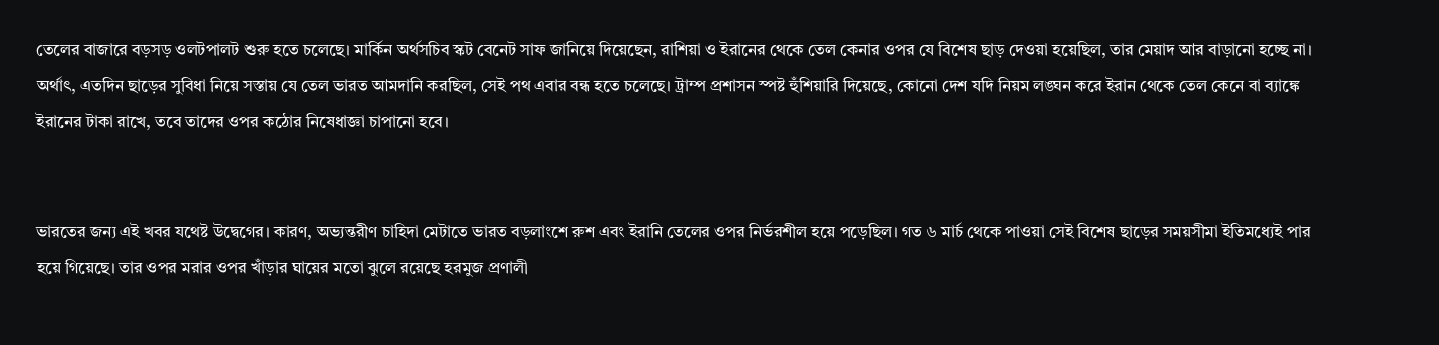তেলের বাজারে বড়সড় ওলটপালট শুরু হতে চলেছে। মার্কিন অর্থসচিব স্কট বেনেট সাফ জানিয়ে দিয়েছেন, রাশিয়া ও ইরানের থেকে তেল কেনার ওপর যে বিশেষ ছাড় দেওয়া হয়েছিল, তার মেয়াদ আর বাড়ানো হচ্ছে না। অর্থাৎ, এতদিন ছাড়ের সুবিধা নিয়ে সস্তায় যে তেল ভারত আমদানি করছিল, সেই পথ এবার বন্ধ হতে চলেছে। ট্রাম্প প্রশাসন স্পষ্ট হুঁশিয়ারি দিয়েছে, কোনো দেশ যদি নিয়ম লঙ্ঘন করে ইরান থেকে তেল কেনে বা ব্যাঙ্কে ইরানের টাকা রাখে, তবে তাদের ওপর কঠোর নিষেধাজ্ঞা চাপানো হবে।


ভারতের জন্য এই খবর যথেষ্ট উদ্বেগের। কারণ, অভ্যন্তরীণ চাহিদা মেটাতে ভারত বড়লাংশে রুশ এবং ইরানি তেলের ওপর নির্ভরশীল হয়ে পড়েছিল। গত ৬ মার্চ থেকে পাওয়া সেই বিশেষ ছাড়ের সময়সীমা ইতিমধ্যেই পার হয়ে গিয়েছে। তার ওপর মরার ওপর খাঁড়ার ঘায়ের মতো ঝুলে রয়েছে হরমুজ প্রণালী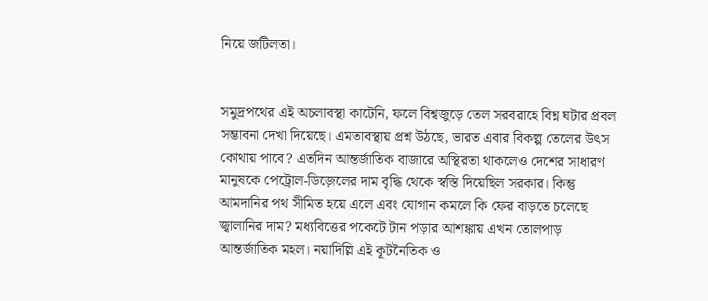নিয়ে জটিলতা।


সমুদ্রপথের এই অচলাবস্থা কাটেনি, ফলে বিশ্বজুড়ে তেল সরবরাহে বিঘ্ন ঘটার প্রবল সম্ভাবনা দেখা দিয়েছে। এমতাবস্থায় প্রশ্ন উঠছে, ভারত এবার বিকল্প তেলের উৎস কোথায় পাবে? এতদিন আন্তর্জাতিক বাজারে অস্থিরতা থাকলেও দেশের সাধারণ মানুষকে পেট্রোল-ডিজ়েলের দাম বৃদ্ধি থেকে স্বস্তি দিয়েছিল সরকার। কিন্তু আমদানির পথ সীমিত হয়ে এলে এবং যোগান কমলে কি ফের বাড়তে চলেছে জ্বালানির দাম? মধ্যবিত্তের পকেটে টান পড়ার আশঙ্কায় এখন তোলপাড় আন্তর্জাতিক মহল। নয়াদিল্লি এই কূটনৈতিক ও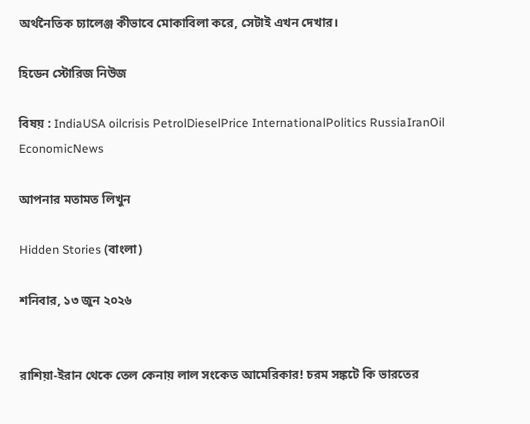অর্থনৈতিক চ্যালেঞ্জ কীভাবে মোকাবিলা করে, সেটাই এখন দেখার।

হিডেন স্টোরিজ নিউজ

বিষয় : IndiaUSA oilcrisis PetrolDieselPrice InternationalPolitics RussiaIranOil EconomicNews

আপনার মতামত লিখুন

Hidden Stories (বাংলা)

শনিবার, ১৩ জুন ২০২৬


রাশিয়া-ইরান থেকে তেল কেনায় লাল সংকেত আমেরিকার! চরম সঙ্কটে কি ভারতের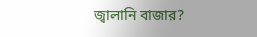জ্বালানি বাজার?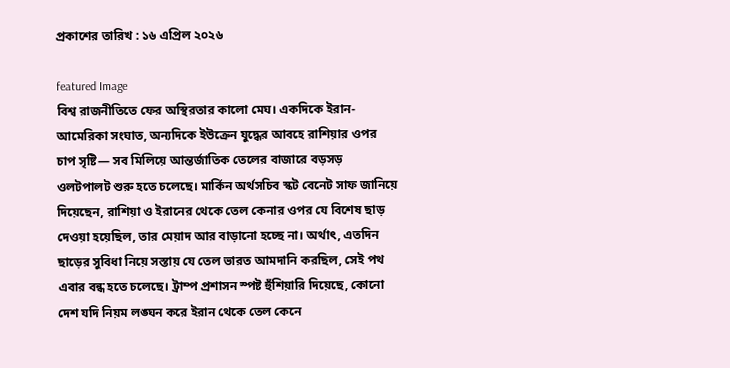প্রকাশের তারিখ : ১৬ এপ্রিল ২০২৬

featured Image
বিশ্ব রাজনীতিতে ফের অস্থিরতার কালো মেঘ। একদিকে ইরান-আমেরিকা সংঘাত, অন্যদিকে ইউক্রেন যুদ্ধের আবহে রাশিয়ার ওপর চাপ সৃষ্টি— সব মিলিয়ে আন্তর্জাতিক তেলের বাজারে বড়সড় ওলটপালট শুরু হতে চলেছে। মার্কিন অর্থসচিব স্কট বেনেট সাফ জানিয়ে দিয়েছেন, রাশিয়া ও ইরানের থেকে তেল কেনার ওপর যে বিশেষ ছাড় দেওয়া হয়েছিল, তার মেয়াদ আর বাড়ানো হচ্ছে না। অর্থাৎ, এতদিন ছাড়ের সুবিধা নিয়ে সস্তায় যে তেল ভারত আমদানি করছিল, সেই পথ এবার বন্ধ হতে চলেছে। ট্রাম্প প্রশাসন স্পষ্ট হুঁশিয়ারি দিয়েছে, কোনো দেশ যদি নিয়ম লঙ্ঘন করে ইরান থেকে তেল কেনে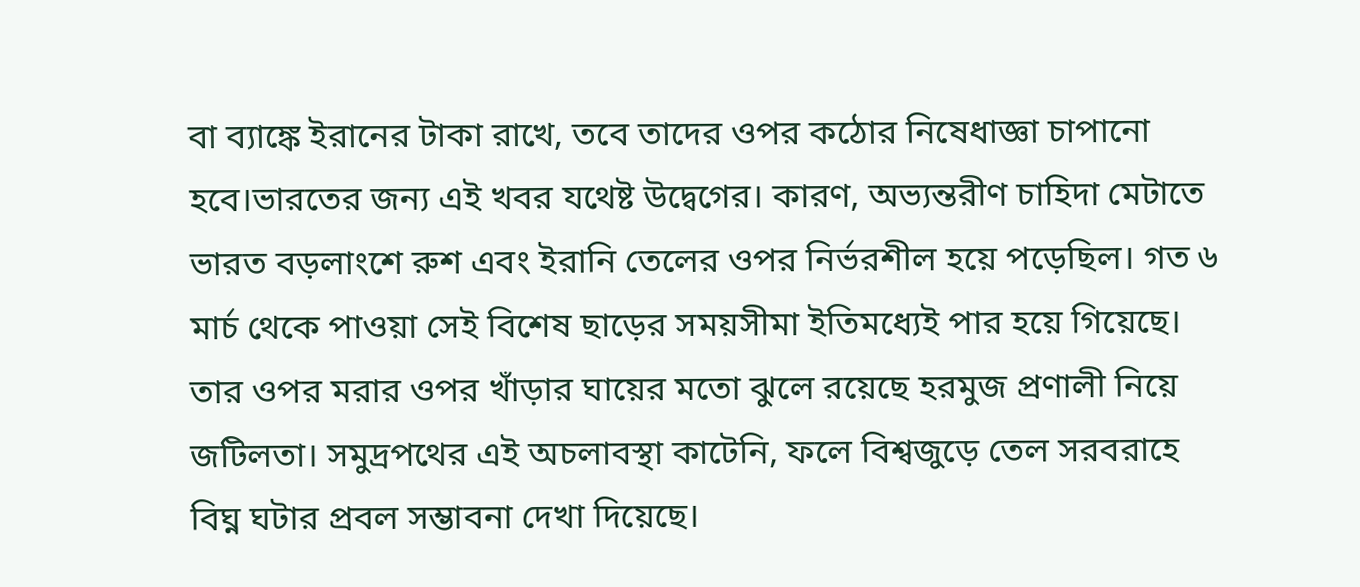বা ব্যাঙ্কে ইরানের টাকা রাখে, তবে তাদের ওপর কঠোর নিষেধাজ্ঞা চাপানো হবে।ভারতের জন্য এই খবর যথেষ্ট উদ্বেগের। কারণ, অভ্যন্তরীণ চাহিদা মেটাতে ভারত বড়লাংশে রুশ এবং ইরানি তেলের ওপর নির্ভরশীল হয়ে পড়েছিল। গত ৬ মার্চ থেকে পাওয়া সেই বিশেষ ছাড়ের সময়সীমা ইতিমধ্যেই পার হয়ে গিয়েছে। তার ওপর মরার ওপর খাঁড়ার ঘায়ের মতো ঝুলে রয়েছে হরমুজ প্রণালী নিয়ে জটিলতা। সমুদ্রপথের এই অচলাবস্থা কাটেনি, ফলে বিশ্বজুড়ে তেল সরবরাহে বিঘ্ন ঘটার প্রবল সম্ভাবনা দেখা দিয়েছে।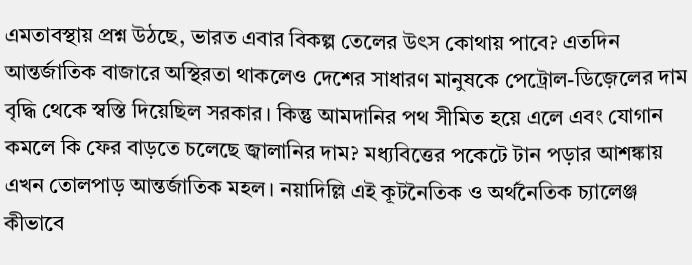এমতাবস্থায় প্রশ্ন উঠছে, ভারত এবার বিকল্প তেলের উৎস কোথায় পাবে? এতদিন আন্তর্জাতিক বাজারে অস্থিরতা থাকলেও দেশের সাধারণ মানুষকে পেট্রোল-ডিজ়েলের দাম বৃদ্ধি থেকে স্বস্তি দিয়েছিল সরকার। কিন্তু আমদানির পথ সীমিত হয়ে এলে এবং যোগান কমলে কি ফের বাড়তে চলেছে জ্বালানির দাম? মধ্যবিত্তের পকেটে টান পড়ার আশঙ্কায় এখন তোলপাড় আন্তর্জাতিক মহল। নয়াদিল্লি এই কূটনৈতিক ও অর্থনৈতিক চ্যালেঞ্জ কীভাবে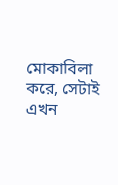মোকাবিলা করে, সেটাই এখন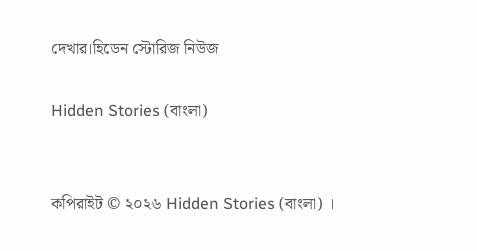দেখার।হিডেন স্টোরিজ নিউজ

Hidden Stories (বাংলা)


কপিরাইট © ২০২৬ Hidden Stories (বাংলা) ।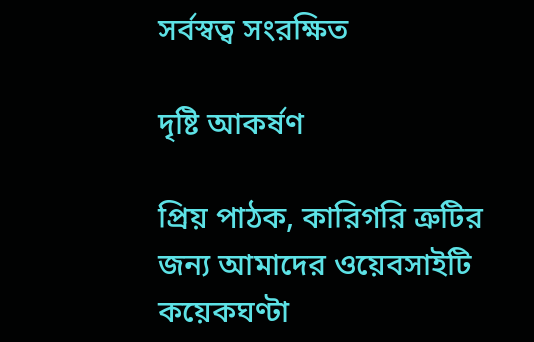সর্বস্বত্ব সংরক্ষিত

দৃষ্টি আকর্ষণ

প্রিয় পাঠক, কারিগরি ত্রুটির জন্য আমাদের ওয়েবসাইটি কয়েকঘণ্টা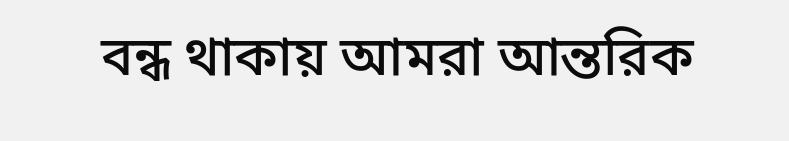বন্ধ থাকায় আমরা আন্তরিক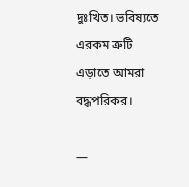দুঃখিত। ভবিষ্যতে এরকম ত্রুটি এড়াতে আমরা বদ্ধপরিকর।

—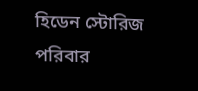হিডেন স্টোরিজ পরিবার